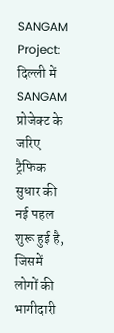SANGAM Project: दिल्ली में SANGAM प्रोजेक्ट के जरिए ट्रैफिक सुधार की नई पहल शुरू हुई है, जिसमें लोगों की भागीदारी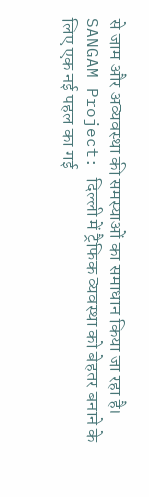से जाम और अव्यवस्था की समस्याओं का समाधान किया जा रहा है।
SANGAM Project: दिल्ली में ट्रैफिक व्यवस्था को बेहतर बनाने के लिए एक नई पहल का गई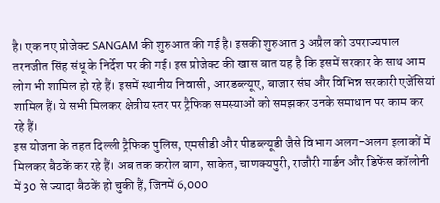है। एक नए प्रोजेक्ट SANGAM की शुरुआत की गई है। इसकी शुरुआत 3 अप्रैल को उपराज्यपाल तरनजीत सिंह संधू के निर्देश पर की गई। इस प्रोजेक्ट की खास बात यह है कि इसमें सरकार के साथ आम लोग भी शामिल हो रहे हैं। इसमें स्थानीय निवासी, आरडब्ल्यूए, बाजार संघ और विभिन्न सरकारी एजेंसियां शामिल हैं। ये सभी मिलकर क्षेत्रीय स्तर पर ट्रैफिक समस्याओं को समझकर उनके समाधान पर काम कर रहे हैं।
इस योजना के तहत दिल्ली ट्रैफिक पुलिस, एमसीडी और पीडब्ल्यूडी जैसे विभाग अलग-अलग इलाकों में मिलकर बैठकें कर रहे हैं। अब तक करोल बाग, साकेत, चाणक्यपुरी, राजौरी गार्डन और डिफेंस कॉलोनी में 30 से ज्यादा बैठकें हो चुकी हैं, जिनमें 6,000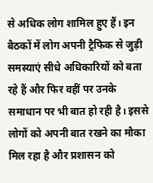से अधिक लोग शामिल हुए हैं। इन बैठकों में लोग अपनी ट्रैफिक से जुड़ी समस्याएं सीधे अधिकारियों को बता रहे हैं और फिर वहीं पर उनके समाधान पर भी बात हो रही है। इससे लोगों को अपनी बात रखने का मौका मिल रहा है और प्रशासन को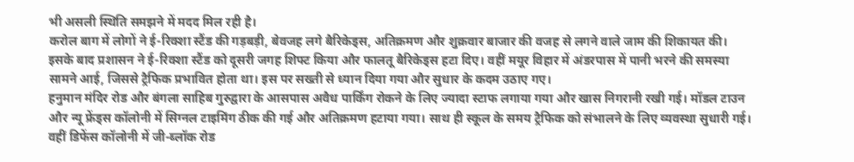भी असली स्थिति समझने में मदद मिल रही है।
करोल बाग में लोगों ने ई-रिक्शा स्टैंड की गड़बड़ी, बेवजह लगे बैरिकेड्स, अतिक्रमण और शुक्रवार बाजार की वजह से लगने वाले जाम की शिकायत की। इसके बाद प्रशासन ने ई-रिक्शा स्टैंड को दूसरी जगह शिफ्ट किया और फालतू बैरिकेड्स हटा दिए। वहीं मयूर विहार में अंडरपास में पानी भरने की समस्या सामने आई, जिससे ट्रैफिक प्रभावित होता था। इस पर सख्ती से ध्यान दिया गया और सुधार के कदम उठाए गए।
हनुमान मंदिर रोड और बंगला साहिब गुरुद्वारा के आसपास अवैध पार्किंग रोकने के लिए ज्यादा स्टाफ लगाया गया और खास निगरानी रखी गई। मॉडल टाउन और न्यू फ्रेंड्स कॉलोनी में सिग्नल टाइमिंग ठीक की गई और अतिक्रमण हटाया गया। साथ ही स्कूल के समय ट्रैफिक को संभालने के लिए व्यवस्था सुधारी गई। वहीं डिफेंस कॉलोनी में जी-ब्लॉक रोड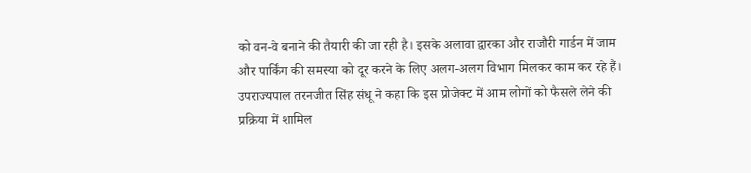को वन-वे बनाने की तैयारी की जा रही है। इसके अलावा द्वारका और राजौरी गार्डन में जाम और पार्किंग की समस्या को दूर करने के लिए अलग-अलग विभाग मिलकर काम कर रहे हैं।
उपराज्यपाल तरनजीत सिंह संधू ने कहा कि इस प्रोजेक्ट में आम लोगों को फैसले लेने की प्रक्रिया में शामिल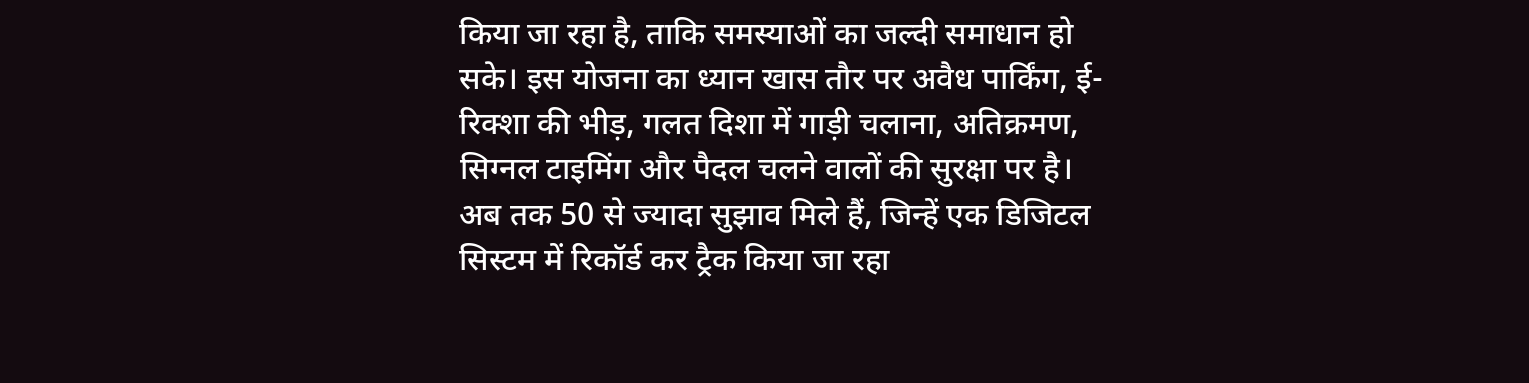किया जा रहा है, ताकि समस्याओं का जल्दी समाधान हो सके। इस योजना का ध्यान खास तौर पर अवैध पार्किंग, ई-रिक्शा की भीड़, गलत दिशा में गाड़ी चलाना, अतिक्रमण, सिग्नल टाइमिंग और पैदल चलने वालों की सुरक्षा पर है। अब तक 50 से ज्यादा सुझाव मिले हैं, जिन्हें एक डिजिटल सिस्टम में रिकॉर्ड कर ट्रैक किया जा रहा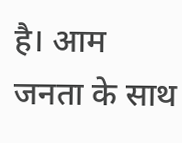है। आम जनता के साथ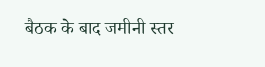बैठक के बाद जमीनी स्तर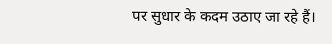पर सुधार के कदम उठाए जा रहे हैं।